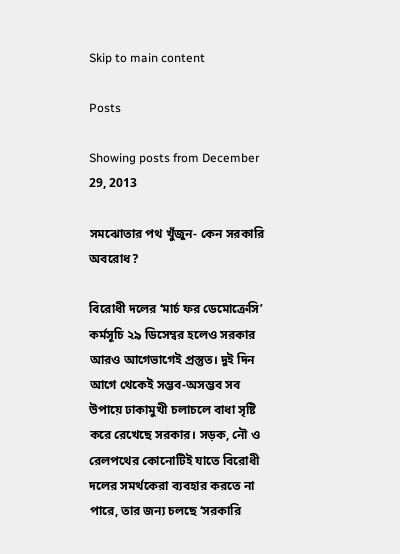Skip to main content

Posts

Showing posts from December 29, 2013

সমঝোতার পথ খুঁজুন- কেন সরকারি অবরোধ?

বিরোধী দলের ‘মার্চ ফর ডেমোক্রেসি’ কর্মসূচি ২৯ ডিসেম্বর হলেও সরকার আরও আগেভাগেই প্রস্তুত। দুই দিন আগে থেকেই সম্ভব-অসম্ভব সব উপায়ে ঢাকামুখী চলাচলে বাধা সৃষ্টি করে রেখেছে সরকার। সড়ক, নৌ ও রেলপথের কোনোটিই যাতে বিরোধী দলের সমর্থকেরা ব্যবহার করতে না পারে, তার জন্য চলছে ‘সরকারি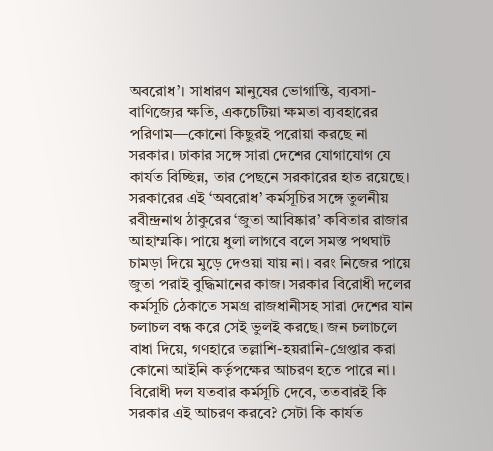অবরোধ’। সাধারণ মানুষের ভোগান্তি, ব্যবসা-বাণিজ্যের ক্ষতি, একচেটিয়া ক্ষমতা ব্যবহারের পরিণাম—কোনো কিছুরই পরোয়া করছে না সরকার। ঢাকার সঙ্গে সারা দেশের যোগাযোগ যে কার্যত বিচ্ছিন্ন, তার পেছনে সরকারের হাত রয়েছে। সরকারের এই ‘অবরোধ’ কর্মসূচির সঙ্গে তুলনীয় রবীন্দ্রনাথ ঠাকুরের ‘জুতা আবিষ্কার’ কবিতার রাজার আহাম্মকি। পায়ে ধুলা লাগবে বলে সমস্ত পথঘাট চামড়া দিয়ে মুড়ে দেওয়া যায় না। বরং নিজের পায়ে জুতা পরাই বুদ্ধিমানের কাজ। সরকার বিরোধী দলের কর্মসূচি ঠেকাতে সমগ্র রাজধানীসহ সারা দেশের যান চলাচল বন্ধ করে সেই ভুলই করছে। জন চলাচলে বাধা দিয়ে, গণহারে তল্লাশি-হয়রানি-গ্রেপ্তার করা কোনো আইনি কর্তৃপক্ষের আচরণ হতে পারে না। বিরোধী দল যতবার কর্মসূচি দেবে, ততবারই কি সরকার এই আচরণ করবে? সেটা কি কার্যত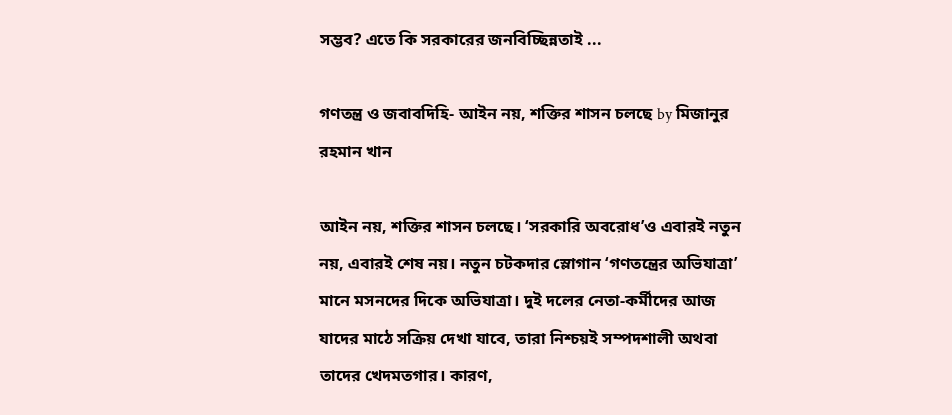সম্ভব? এতে কি সরকারের জনবিচ্ছিন্নতাই ...

গণতন্ত্র ও জবাবদিহি- আইন নয়, শক্তির শাসন চলছে by মিজানুর রহমান খান

আইন নয়, শক্তির শাসন চলছে। ‘সরকারি অবরোধ’ও এবারই নতুন নয়, এবারই শেষ নয়। নতুন চটকদার স্লোগান ‘গণতন্ত্রের অভিযাত্রা’ মানে মসনদের দিকে অভিযাত্রা। দুই দলের নেতা-কর্মীদের আজ যাদের মাঠে সক্রিয় দেখা যাবে, তারা নিশ্চয়ই সম্পদশালী অথবা তাদের খেদমতগার। কারণ,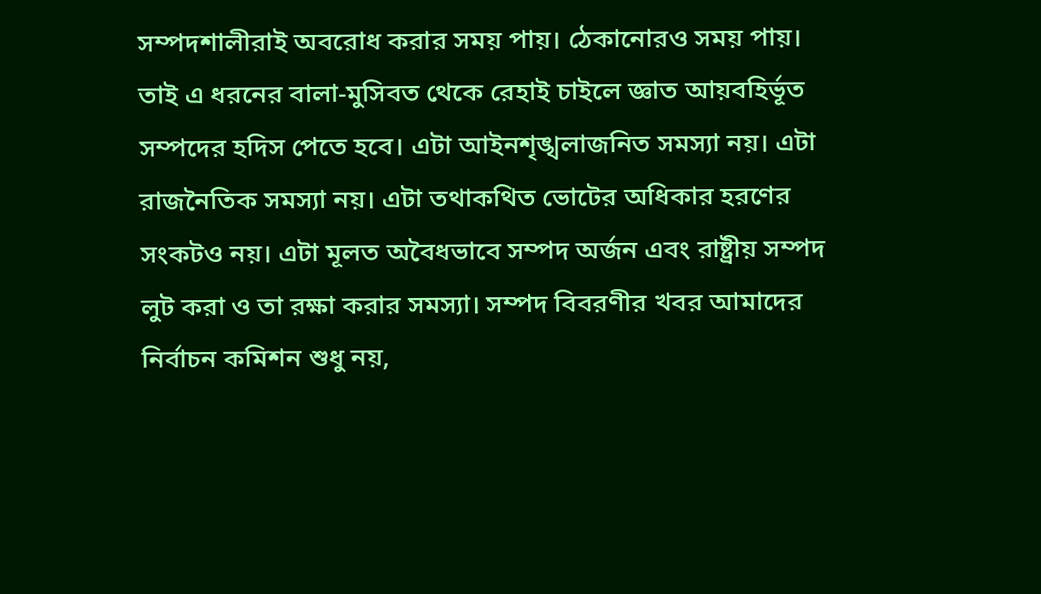সম্পদশালীরাই অবরোধ করার সময় পায়। ঠেকানোরও সময় পায়। তাই এ ধরনের বালা-মুসিবত থেকে রেহাই চাইলে জ্ঞাত আয়বহির্ভূত সম্পদের হদিস পেতে হবে। এটা আইনশৃঙ্খলাজনিত সমস্যা নয়। এটা রাজনৈতিক সমস্যা নয়। এটা তথাকথিত ভোটের অধিকার হরণের সংকটও নয়। এটা মূলত অবৈধভাবে সম্পদ অর্জন এবং রাষ্ট্রীয় সম্পদ লুট করা ও তা রক্ষা করার সমস্যা। সম্পদ বিবরণীর খবর আমাদের নির্বাচন কমিশন শুধু নয়,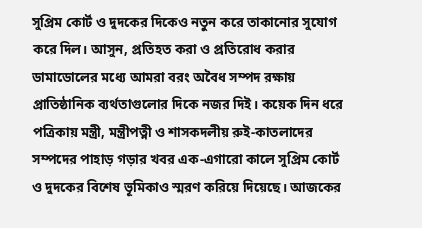সুপ্রিম কোর্ট ও দুদকের দিকেও নতুন করে তাকানোর সুযোগ করে দিল। আসুন, প্রতিহত করা ও প্রতিরোধ করার ডামাডোলের মধ্যে আমরা বরং অবৈধ সম্পদ রক্ষায় প্রাতিষ্ঠানিক ব্যর্থতাগুলোর দিকে নজর দিই। কয়েক দিন ধরে পত্রিকায় মন্ত্রী, মন্ত্রীপত্নী ও শাসকদলীয় রুই-কাতলাদের সম্পদের পাহাড় গড়ার খবর এক-এগারো কালে সুপ্রিম কোর্ট ও দুদকের বিশেষ ভূমিকাও স্মরণ করিয়ে দিয়েছে। আজকের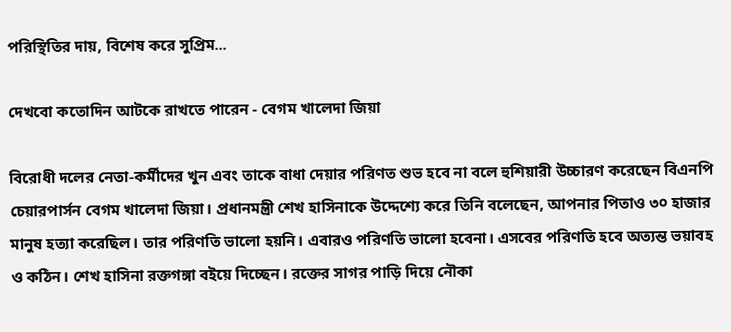পরিস্থিতির দায়, বিশেষ করে সুপ্রিম...

দেখবো কতোদিন আটকে রাখতে পারেন - বেগম খালেদা জিয়া

বিরোধী দলের নেতা-কর্মীদের খুন এবং তাকে বাধা দেয়ার পরিণত শুভ হবে না বলে হুশিয়ারী উচ্চারণ করেছেন বিএনপি চেয়ারপার্সন বেগম খালেদা জিয়া। প্রধানমন্ত্রী শেখ হাসিনাকে উদ্দেশ্যে করে তিনি বলেছেন, আপনার পিতাও ৩০ হাজার মানুষ হত্যা করেছিল। তার পরিণতি ভালো হয়নি। এবারও পরিণতি ভালো হবেনা। এসবের পরিণতি হবে অত্যন্ত ভয়াবহ ও কঠিন। শেখ হাসিনা রক্তগঙ্গা বইয়ে দিচ্ছেন। রক্তের সাগর পাড়ি দিয়ে নৌকা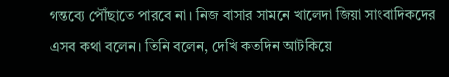গন্তব্যে পৌঁছাতে পারবে না। নিজ বাসার সামনে খালেদা জিয়া সাংবাদিকদের এসব কথা বলেন। তিনি বলেন, দেখি কতদিন আটকিয়ে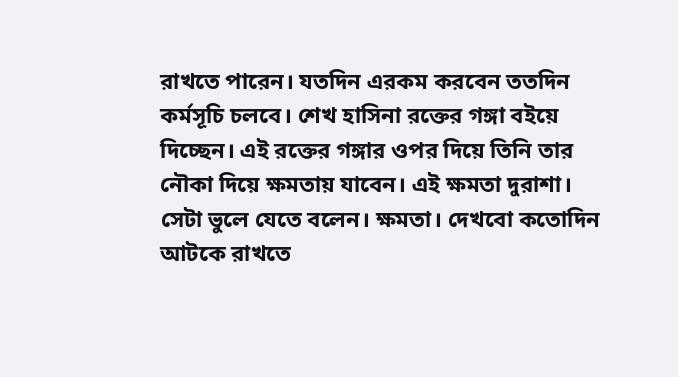রাখতে পারেন। যতদিন এরকম করবেন ততদিন কর্মসূচি চলবে। শেখ হাসিনা রক্তের গঙ্গা বইয়ে দিচ্ছেন। এই রক্তের গঙ্গার ওপর দিয়ে তিনি তার নৌকা দিয়ে ক্ষমতায় যাবেন। এই ক্ষমতা দুরাশা। সেটা ভুলে যেতে বলেন। ক্ষমতা। দেখবো কতোদিন আটকে রাখতে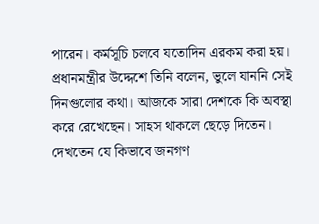পারেন। কর্মসূচি চলবে যতোদিন এরকম করা হয়। প্রধানমন্ত্রীর উদ্দেশে তিনি বলেন, ভুলে যাননি সেই দিনগুলোর কথা। আজকে সারা দেশকে কি অবস্থা করে রেখেছেন। সাহস থাকলে ছেড়ে দিতেন। দেখতেন যে কিভাবে জনগণ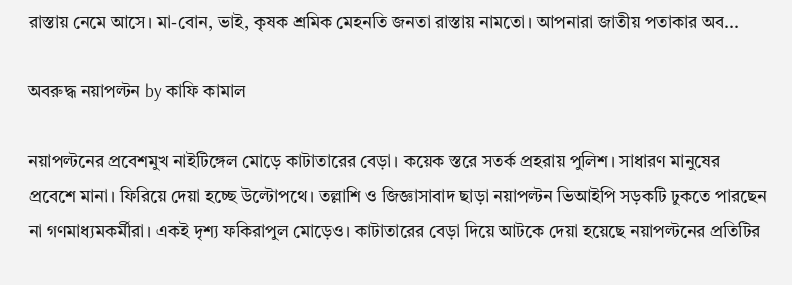রাস্তায় নেমে আসে। মা-বোন, ভাই, কৃষক শ্রমিক মেহনতি জনতা রাস্তায় নামতো। আপনারা জাতীয় পতাকার অব...

অবরুদ্ধ নয়াপল্টন by কাফি কামাল

নয়াপল্টনের প্রবেশমুখ নাইটিঙ্গেল মোড়ে কাটাতারের বেড়া। কয়েক স্তরে সতর্ক প্রহরায় পুলিশ। সাধারণ মানুষের প্রবেশে মানা। ফিরিয়ে দেয়া হচ্ছে উল্টোপথে। তল্লাশি ও জিজ্ঞাসাবাদ ছাড়া নয়াপল্টন ভিআইপি সড়কটি ঢুকতে পারছেন না গণমাধ্যমকর্মীরা। একই দৃশ্য ফকিরাপুল মোড়েও। কাটাতারের বেড়া দিয়ে আটকে দেয়া হয়েছে নয়াপল্টনের প্রতিটির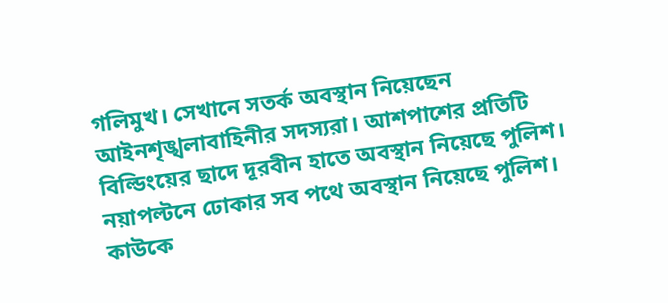গলিমুখ। সেখানে সতর্ক অবস্থান নিয়েছেন আইনশৃঙ্খলাবাহিনীর সদস্যরা। আশপাশের প্রতিটি বিল্ডিংয়ের ছাদে দূরবীন হাতে অবস্থান নিয়েছে পুলিশ। নয়াপল্টনে ঢোকার সব পথে অবস্থান নিয়েছে পুলিশ। কাউকে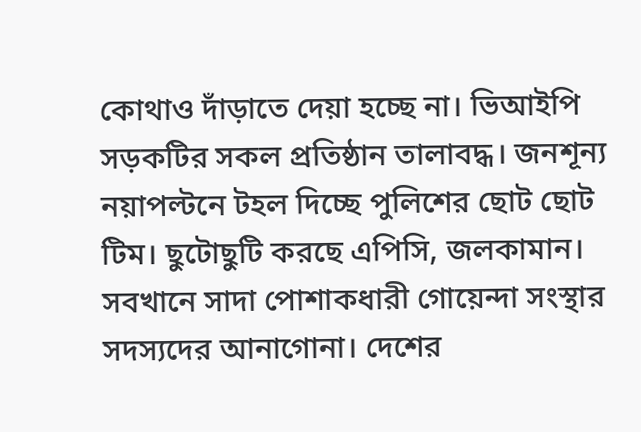কোথাও দাঁড়াতে দেয়া হচ্ছে না। ভিআইপি সড়কটির সকল প্রতিষ্ঠান তালাবদ্ধ। জনশূন্য নয়াপল্টনে টহল দিচ্ছে পুলিশের ছোট ছোট টিম। ছুটোছুটি করছে এপিসি, জলকামান। সবখানে সাদা পোশাকধারী গোয়েন্দা সংস্থার সদস্যদের আনাগোনা। দেশের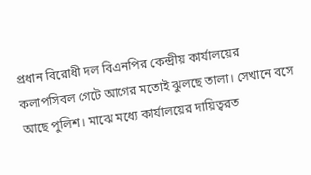প্রধান বিরোধী দল বিএনপির কেন্দ্রীয় কার্যালয়ের কলাপসিবল গেটে আগের মতোই ঝুলছে তালা। সেখানে বসে আছে পুলিশ। মাঝে মধ্যে কার্যালয়ের দায়িত্বরত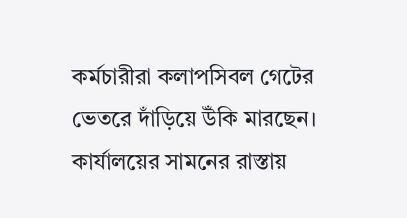কর্মচারীরা কলাপসিবল গেটের ভেতরে দাঁড়িয়ে উঁকি মারছেন। কার্যালয়ের সামনের রাস্তায়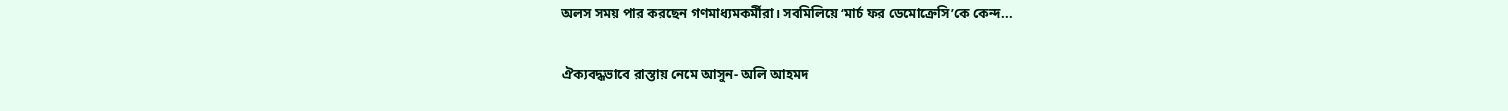অলস সময় পার করছেন গণমাধ্যমকর্মীরা। সবমিলিয়ে ‘মার্চ ফর ডেমোক্রেসি’কে কেন্দ...

ঐক্যবদ্ধভাবে রাস্তায় নেমে আসুন- অলি আহমদ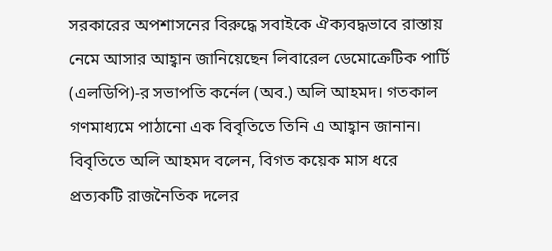সরকারের অপশাসনের বিরুদ্ধে সবাইকে ঐক্যবদ্ধভাবে রাস্তায় নেমে আসার আহ্বান জানিয়েছেন লিবারেল ডেমোক্রেটিক পার্টি (এলডিপি)-র সভাপতি কর্নেল (অব.) অলি আহমদ। গতকাল গণমাধ্যমে পাঠানো এক বিবৃতিতে তিনি এ আহ্বান জানান। বিবৃতিতে অলি আহমদ বলেন, বিগত কয়েক মাস ধরে প্রত্যকটি রাজনৈতিক দলের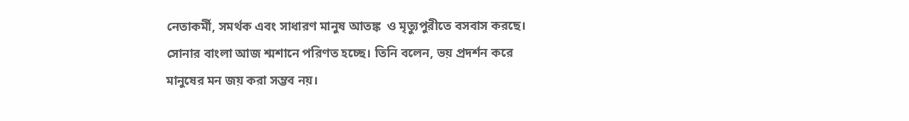নেতাকর্মী, সমর্থক এবং সাধারণ মানুষ আতঙ্ক  ও মৃত্যুপুরীতে বসবাস করছে। সোনার বাংলা আজ শ্মশানে পরিণত হচ্ছে। তিনি বলেন, ভয় প্রদর্শন করে মানুষের মন জয় করা সম্ভব নয়।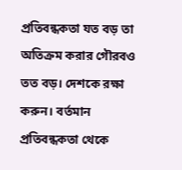প্রতিবন্ধকতা যত বড় তা অতিক্রম করার গৌরবও তত বড়। দেশকে রক্ষা করুন। বর্তমান প্রতিবন্ধকতা থেকে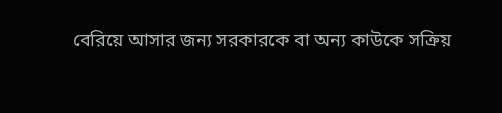বেরিয়ে আসার জন্য সরকারকে বা অন্য কাউকে সক্রিয়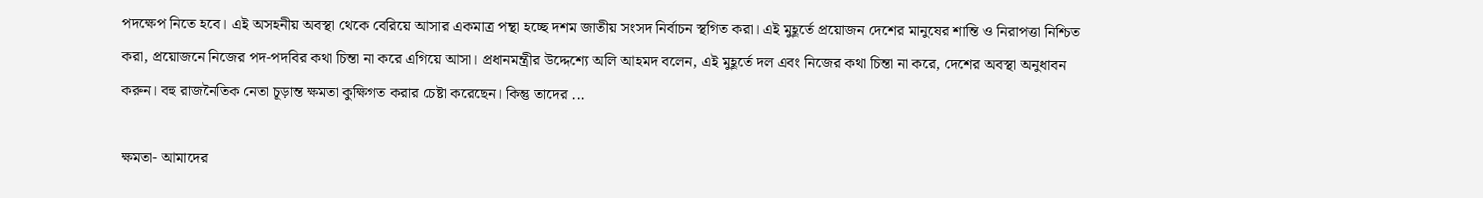পদক্ষেপ নিতে হবে। এই অসহনীয় অবস্থা থেকে বেরিয়ে আসার একমাত্র পন্থা হচ্ছে দশম জাতীয় সংসদ নির্বাচন স্থগিত করা। এই মুহূর্তে প্রয়োজন দেশের মানুষের শান্তি ও নিরাপত্তা নিশ্চিত করা, প্রয়োজনে নিজের পদ-পদবির কথা চিন্তা না করে এগিয়ে আসা। প্রধানমন্ত্রীর উদ্দেশ্যে অলি আহমদ বলেন, এই মুহূর্তে দল এবং নিজের কথা চিন্তা না করে, দেশের অবস্থা অনুধাবন করুন। বহু রাজনৈতিক নেতা চূড়ান্ত ক্ষমতা কুক্ষিগত করার চেষ্টা করেছেন। কিন্তু তাদের ...

ক্ষমতা- আমাদের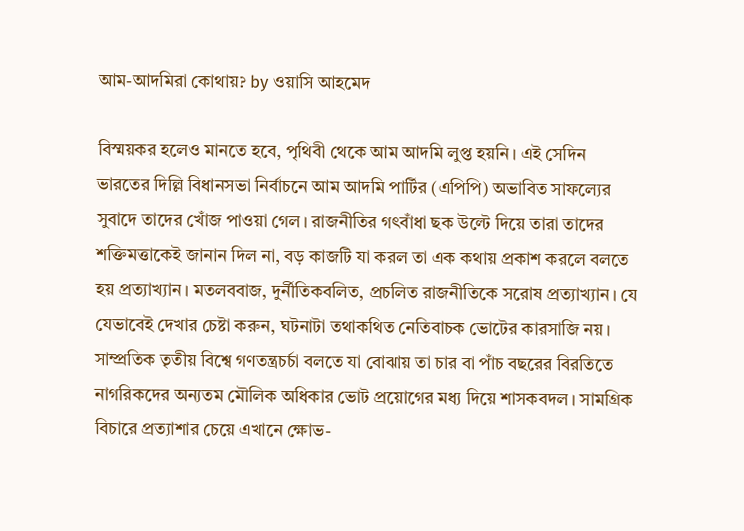আম-আদমিরা কোথায়? by ওয়াসি আহমেদ

বিস্ময়কর হলেও মানতে হবে, পৃথিবী থেকে আম আদমি লুপ্ত হয়নি। এই সেদিন ভারতের দিল্লি বিধানসভা নির্বাচনে আম আদমি পার্টির (এপিপি) অভাবিত সাফল্যের সুবাদে তাদের খোঁজ পাওয়া গেল। রাজনীতির গৎবাঁধা ছক উল্টে দিয়ে তারা তাদের শক্তিমত্তাকেই জানান দিল না, বড় কাজটি যা করল তা এক কথায় প্রকাশ করলে বলতে হয় প্রত্যাখ্যান। মতলববাজ, দুর্নীতিকবলিত, প্রচলিত রাজনীতিকে সরোষ প্রত্যাখ্যান। যে যেভাবেই দেখার চেষ্টা করুন, ঘটনাটা তথাকথিত নেতিবাচক ভোটের কারসাজি নয়। সাম্প্রতিক তৃতীয় বিশ্বে গণতন্ত্রচর্চা বলতে যা বোঝায় তা চার বা পাঁচ বছরের বিরতিতে নাগরিকদের অন্যতম মৌলিক অধিকার ভোট প্রয়োগের মধ্য দিয়ে শাসকবদল। সামগ্রিক বিচারে প্রত্যাশার চেয়ে এখানে ক্ষোভ-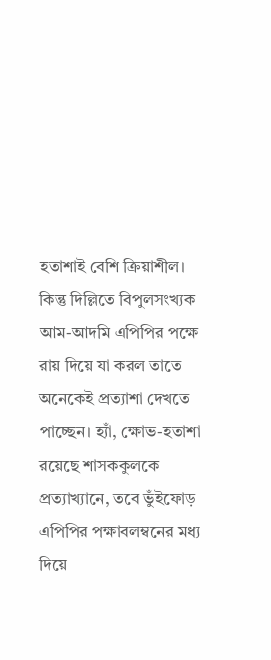হতাশাই বেশি ক্রিয়াশীল। কিন্তু দিল্লিতে বিপুলসংখ্যক আম-আদমি এপিপির পক্ষে রায় দিয়ে যা করল তাতে অনেকেই প্রত্যাশা দেখতে পাচ্ছেন। হ্যাঁ, ক্ষোভ-হতাশা রয়েছে শাসককুলকে প্রত্যাখ্যানে, তবে ভুঁইফোড় এপিপির পক্ষাবলম্বনের মধ্য দিয়ে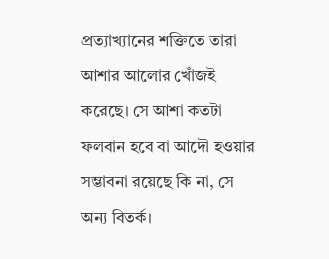প্রত্যাখ্যানের শক্তিতে তারা আশার আলোর খোঁজই করেছে। সে আশা কতটা ফলবান হবে বা আদৌ হওয়ার সম্ভাবনা রয়েছে কি না, সে অন্য বিতর্ক।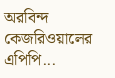অরবিন্দ কেজরিওয়ালের এপিপি...